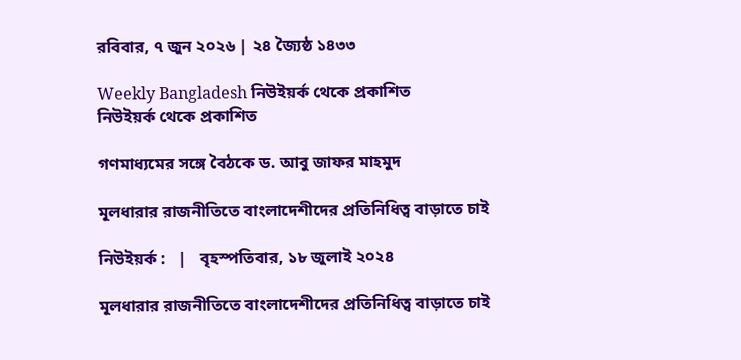রবিবার, ৭ জুন ২০২৬ | ২৪ জ্যৈষ্ঠ ১৪৩৩

Weekly Bangladesh নিউইয়র্ক থেকে প্রকাশিত
নিউইয়র্ক থেকে প্রকাশিত

গণমাধ্যমের সঙ্গে বৈঠকে ড. আবু জাফর মাহমুদ

মূলধারার রাজনীতিতে বাংলাদেশীদের প্রতিনিধিত্ব বাড়াতে চাই

নিউইয়র্ক :   |   বৃহস্পতিবার, ১৮ জুলাই ২০২৪

মূলধারার রাজনীতিতে বাংলাদেশীদের প্রতিনিধিত্ব বাড়াতে চাই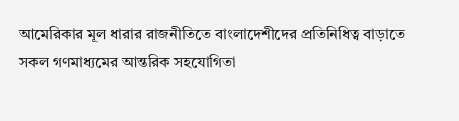আমেরিকার মূল ধারার রাজনীতিতে বাংলাদেশীদের প্রতিনিধিত্ব বাড়াতে সকল গণমাধ্যমের আন্তরিক সহযোগিতা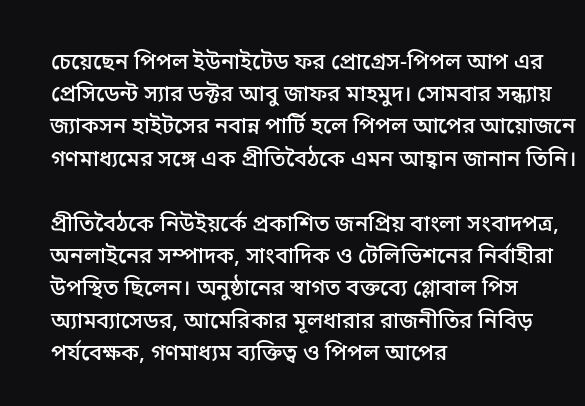চেয়েছেন পিপল ইউনাইটেড ফর প্রোগ্রেস-পিপল আপ এর প্রেসিডেন্ট স্যার ডক্টর আবু জাফর মাহমুদ। সোমবার সন্ধ্যায় জ্যাকসন হাইটসের নবান্ন পার্টি হলে পিপল আপের আয়োজনে গণমাধ্যমের সঙ্গে এক প্রীতিবৈঠকে এমন আহ্বান জানান তিনি।

প্রীতিবৈঠকে নিউইয়র্কে প্রকাশিত জনপ্রিয় বাংলা সংবাদপত্র, অনলাইনের সম্পাদক, সাংবাদিক ও টেলিভিশনের নির্বাহীরা উপস্থিত ছিলেন। অনুষ্ঠানের স্বাগত বক্তব্যে গ্লোবাল পিস অ্যামব্যাসেডর, আমেরিকার মূলধারার রাজনীতির নিবিড় পর্যবেক্ষক, গণমাধ্যম ব্যক্তিত্ব ও পিপল আপের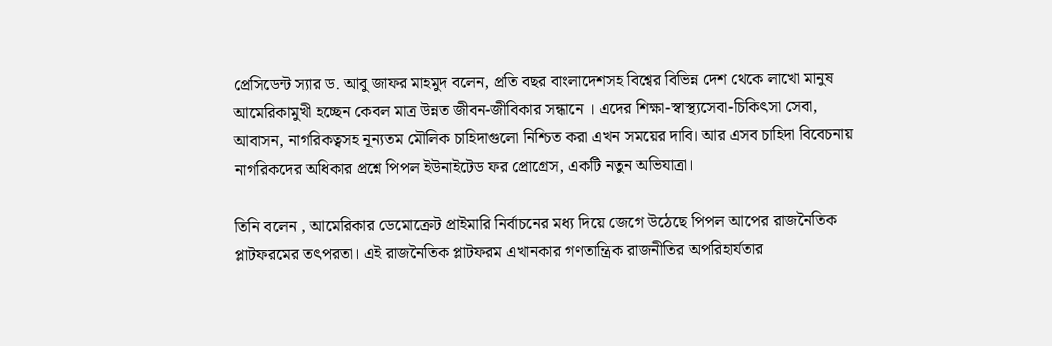প্রেসিডেন্ট স্যার ড. আবু জাফর মাহমুদ বলেন, প্রতি বছর বাংলাদেশসহ বিশ্বের বিভিন্ন দেশ থেকে লাখো মানুষ আমেরিকামুখী হচ্ছেন কেবল মাত্র উন্নত জীবন-জীবিকার সন্ধানে । এদের শিক্ষা-স্বাস্থ্যসেবা-চিকিৎসা সেবা, আবাসন, নাগরিকত্বসহ নূন্যতম মৌলিক চাহিদাগুলো নিশ্চিত করা এখন সময়ের দাবি। আর এসব চাহিদা বিবেচনায় নাগরিকদের অধিকার প্রশ্নে পিপল ইউনাইটেড ফর প্রোগ্রেস, একটি নতুন অভিযাত্রা।

তিনি বলেন , আমেরিকার ডেমোক্রেট প্রাইমারি নির্বাচনের মধ্য দিয়ে জেগে উঠেছে পিপল আপের রাজনৈতিক প্লাটফরমের তৎপরতা। এই রাজনৈতিক প্লাটফরম এখানকার গণতান্ত্রিক রাজনীতির অপরিহার্যতার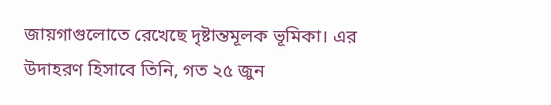জায়গাগুলোতে রেখেছে দৃষ্টান্তমূলক ভূমিকা। এর উদাহরণ হিসাবে তিনি, গত ২৫ জুন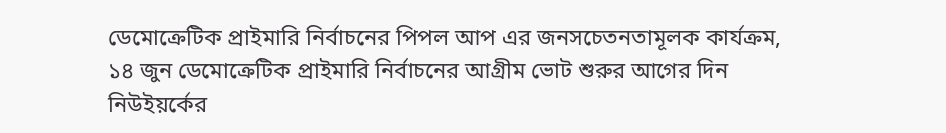ডেমোক্রেটিক প্রাইমারি নির্বাচনের পিপল আপ এর জনসচেতনতামূলক কার্যক্রম, ১৪ জুন ডেমোক্রেটিক প্রাইমারি নির্বাচনের আগ্রীম ভোট শুরুর আগের দিন নিউইয়র্কের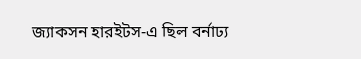জ্যাকসন হারইটস-এ ছিল বর্নাঢ্য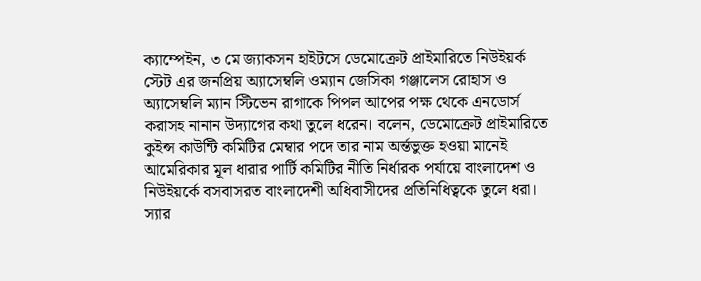ক্যাম্পেইন, ৩ মে জ্যাকসন হাইটসে ডেমোক্রেট প্রাইমারিতে নিউইয়র্ক স্টেট এর জনপ্রিয় অ্যাসেম্বলি ওম্যান জেসিকা গঞ্জালেস রোহাস ও অ্যাসেম্বলি ম্যান স্টিভেন রাগাকে পিপল আপের পক্ষ থেকে এনডোর্স করাসহ নানান উদ্যাগের কথা তুলে ধরেন। বলেন, ডেমোক্রেট প্রাইমারিতে কুইন্স কাউন্টি কমিটির মেম্বার পদে তার নাম অর্ন্তভুক্ত হওয়া মানেই আমেরিকার মূল ধারার পার্টি কমিটির নীতি নির্ধারক পর্যায়ে বাংলাদেশ ও নিউইয়র্কে বসবাসরত বাংলাদেশী অধিবাসীদের প্রতিনিধিত্বকে তুলে ধরা।
স্যার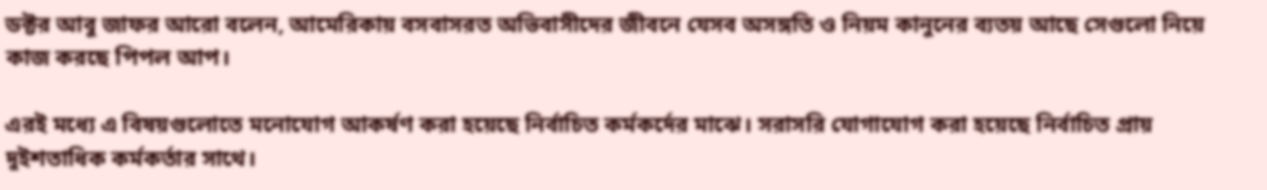ডক্টর আবু জাফর আরো বলেন, আমেরিকায় বসবাসরত অভিবাসীদের জীবনে যেসব অসঙ্গতি ও নিয়ম কানুনের ব্যতয় আছে সেগুলো নিয়ে কাজ করছে পিপল আপ।

এরই মধ্যে এ বিষয়গুলোতে মনোযোগ আকর্ষণ করা হয়েছে নির্বাচিত কর্মকর্দের মাঝে। সরাসরি যোগাযোগ করা হয়েছে ‍নির্বাচিত প্রায় দুইশতাধিক কর্মকর্তার সাথে।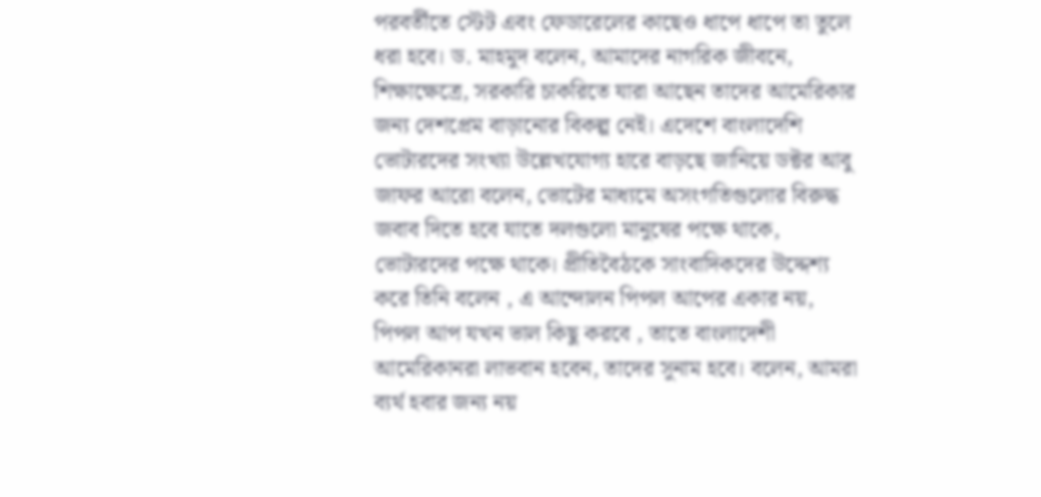পরবর্তীতে স্টেট এবং ফেডারেলের কাছেও ধাপে ধাপে তা তুলে ধরা হবে। ড. মাহমুদ বলেন, আমাদের নাগরিক জীবনে, শিক্ষাক্ষেত্রে, সরকারি চাকরিতে যারা আছেন তাদের আমেরিকার জন্য দেশপ্রেম বাড়ানোর বিকল্প নেই। এদেশে বাংলাদেশি ভোটারদের সংখ্যা উল্লেখযোগ্য হারে বাড়ছে জানিয়ে ডক্টর আবু জাফর আরো বলেন, ভোটের মাধ্যমে অসংগতিগুলোর বিরুদ্ধ জবাব দিতে হবে যাতে দলগুলো মানুষের পক্ষে থাকে, ভোটারদের পক্ষে থাকে। প্রীতিবৈঠকে সাংবাদিকদের উদ্দেশ্য করে তিনি বলেন , এ আন্দোলন পিপল আপের একার নয়, পিপল আপ যখন ভাল কিছু করবে , তাতে বাংলাদেশী আমেরিকানরা লাভবান হবেন, তাদের সুনাম হবে। বলেন, আমরা ব্যর্থ হবার জন্য নয়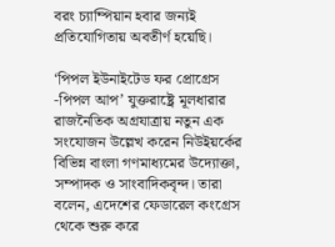বরং চ্যাম্পিয়ান হবার জন্যই প্রতিযোগিতায় অবতীর্ণ হয়েছি।

‘পিপল ইউনাইটেড ফর প্রোগ্রেস -পিপল আপ’ যুক্তরাষ্ট্রে মূলধারার রাজনৈতিক অগ্রযাত্রায় নতুন এক সংযোজন উল্লেখ করেন নিউইয়র্কের বিভিন্ন বাংলা গণমাধ্যমের উদ্যোক্তা, সম্পাদক ও সাংবাদিকবৃন্দ। তারা বলেন, এদেশের ফেডারেল কংগ্রেস থেকে শুরু করে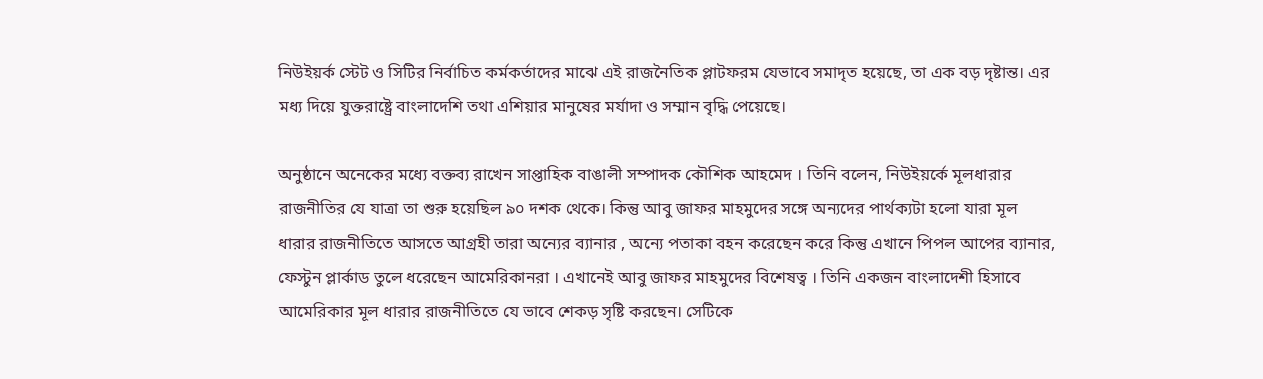নিউইয়র্ক স্টেট ও সিটির নির্বাচিত কর্মকর্তাদের মাঝে এই রাজনৈতিক প্লাটফরম যেভাবে সমাদৃত হয়েছে, তা এক বড় দৃষ্টান্ত। এর মধ্য দিয়ে যুক্তরাষ্ট্রে বাংলাদেশি তথা এশিয়ার মানুষের মর্যাদা ও সম্মান বৃদ্ধি পেয়েছে।

অনুষ্ঠানে অনেকের মধ্যে বক্তব্য রাখেন সাপ্তাহিক বাঙালী সম্পাদক কৌশিক আহমেদ । তিনি বলেন, নিউইয়র্কে মূলধারার রাজনীতির যে যাত্রা তা শুরু হয়েছিল ৯০ দশক থেকে। কিন্তু আবু জাফর মাহমুদের সঙ্গে অন্যদের পার্থক্যটা হলো যারা মূল ধারার রাজনীতিতে আসতে আগ্রহী তারা অন্যের ব্যানার , অন্যে পতাকা বহন করেছেন করে কিন্তু এখানে পিপল আপের ব্যানার, ফেস্টুন প্লার্কাড তুলে ধরেছেন আমেরিকানরা । এখানেই আবু জাফর মাহমুদের বিশেষত্ব । তিনি একজন বাংলাদেশী হিসাবে আমেরিকার মূল ধারার রাজনীতিতে যে ভাবে শেকড় সৃষ্টি করছেন। সেটিকে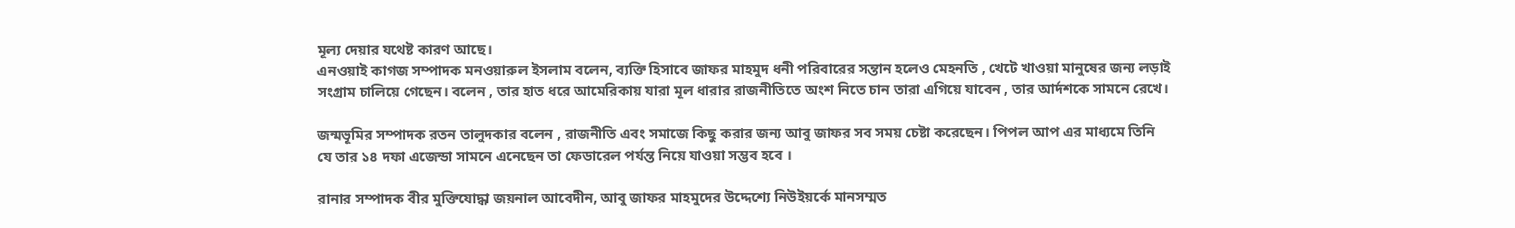মূল্য দেয়ার যথেষ্ট কারণ আছে।
এনওয়াই কাগজ সম্পাদক মনওয়ারুল ইসলাম বলেন, ব্যক্তি হিসাবে জাফর মাহমুদ ধনী পরিবারের সন্তান হলেও মেহনতি , খেটে খাওয়া মানুষের জন্য লড়াই সংগ্রাম চালিয়ে গেছেন। বলেন , তার হাত ধরে আমেরিকায় যারা মূল ধারার রাজনীতিতে অংশ নিতে চান তারা এগিয়ে যাবেন , তার আর্দশকে সামনে রেখে।

জন্মভূমির সম্পাদক রতন তালুদকার বলেন , রাজনীতি এবং সমাজে কিছু করার জন্য আবু জাফর সব সময় চেষ্টা করেছেন। পিপল আপ এর মাধ্যমে তিনি যে তার ১৪ দফা এজেন্ডা সামনে এনেছেন তা ফেডারেল পর্যন্ত নিয়ে যাওয়া সম্ভব হবে ।

রানার সম্পাদক বীর মুক্তিযোদ্ধা জয়নাল আবেদীন, আবু জাফর মাহমুদের উদ্দেশ্যে নিউইয়র্কে মানসম্মত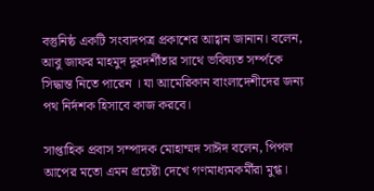বস্তুনিষ্ঠ একটি সংবাদপত্র প্রকাশের আহ্বান জানান। বলেন, আবু জাফর মাহমুদ দুরদর্শীতার সাথে ভবিষ্যত সর্ম্পকে সিদ্ধান্ত নিতে পারেন । যা আমেরিকান বাংলাদেশীদের জন্য পথ নির্দশক হিসাবে কাজ করবে।

সাপ্তাহিক প্রবাস সম্পাদক মোহাম্মদ সাঈদ বলেন, পিপল আপের মতো এমন প্রচেষ্টা দেখে গণমাধ্যমকর্মীরা মুগ্ধ।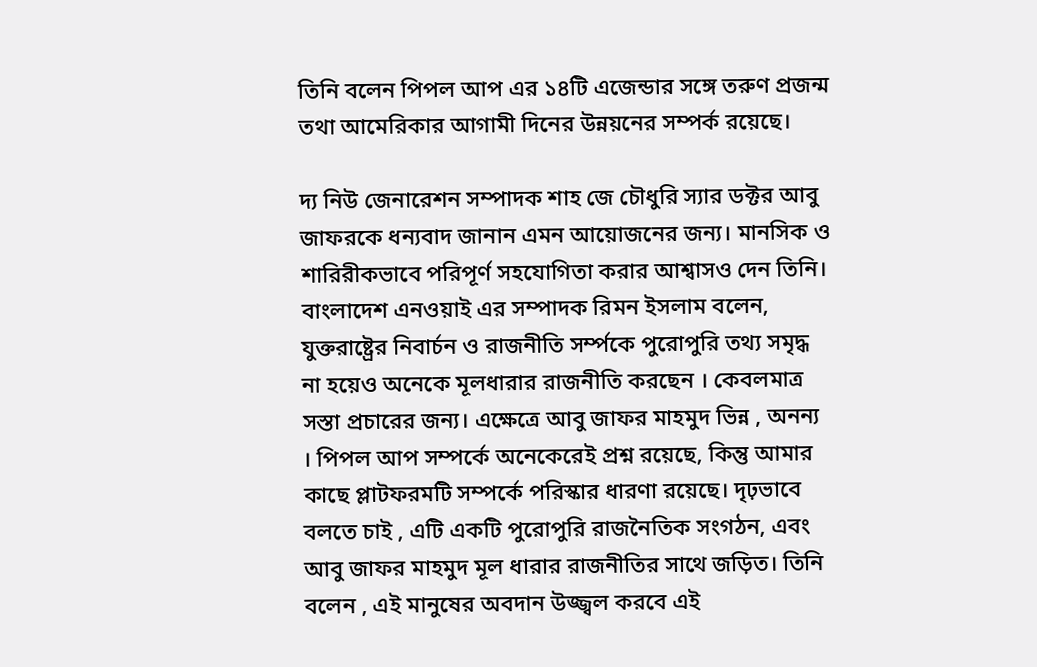তিনি বলেন পিপল আপ এর ১৪টি এজেন্ডার সঙ্গে তরুণ প্রজন্ম তথা আমেরিকার আগামী দিনের উন্নয়নের সম্পর্ক রয়েছে।

দ্য নিউ জেনারেশন সম্পাদক শাহ জে চৌধুরি স্যার ডক্টর আবু জাফরকে ধন্যবাদ জানান এমন আয়োজনের জন্য। মানসিক ও শারিরীকভাবে পরিপূর্ণ সহযোগিতা করার আশ্বাসও দেন তিনি। বাংলাদেশ এনওয়াই এর সম্পাদক রিমন ইসলাম বলেন, যুক্তরাষ্ট্রের নিবার্চন ও রাজনীতি সর্ম্পকে পুরোপুরি তথ্য সমৃদ্ধ না হয়েও অনেকে মূলধারার রাজনীতি করছেন । কেবলমাত্র সস্তা প্রচারের জন্য। এক্ষেত্রে আবু জাফর মাহমুদ ভিন্ন , অনন্য । পিপল আপ সম্পর্কে অনেকেরেই প্রশ্ন রয়েছে, কিন্তু আমার কাছে প্লাটফরমটি সম্পর্কে পরিস্কার ধারণা রয়েছে। দৃঢ়ভাবে বলতে চাই , এটি একটি পুরোপুরি রাজনৈতিক সংগঠন, এবং আবু জাফর মাহমুদ মূল ধারার রাজনীতির সাথে জড়িত। তিনি বলেন , এই মানুষের অবদান উজ্জ্বল করবে এই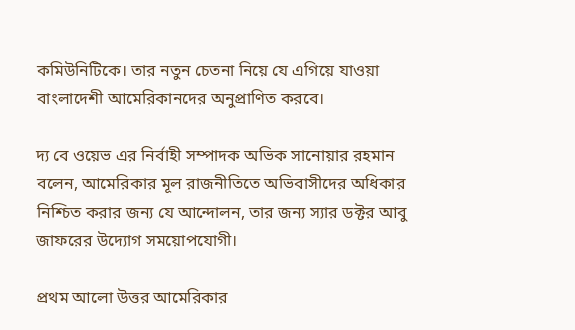কমিউনিটিকে। তার নতুন চেতনা নিয়ে যে এগিয়ে যাওয়া বাংলাদেশী আমেরিকানদের অনুপ্রাণিত করবে।

দ্য বে ওয়েভ এর নির্বাহী সম্পাদক অভিক সানোয়ার রহমান বলেন, আমেরিকার মূল রাজনীতিতে অভিবাসীদের অধিকার নিশ্চিত করার জন্য যে আন্দোলন, তার জন্য স্যার ডক্টর আবু জাফরের উদ্যোগ সময়োপযোগী।

প্রথম আলো উত্তর আমেরিকার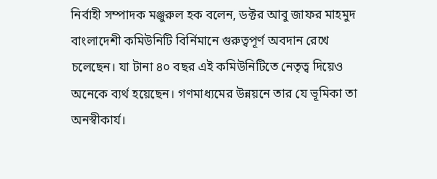নির্বাহী সম্পাদক মঞ্জুরুল হক বলেন, ডক্টর আবু জাফর মাহমুদ বাংলাদেশী কমিউনিটি বির্নিমানে গুরুত্বপূর্ণ অবদান রেখে চলেছেন। যা টানা ৪০ বছর এই কমিউনিটিতে নেতৃত্ব দিয়েও অনেকে ব্যর্থ হয়েছেন। গণমাধ্যমের উন্নয়নে তার যে ভূমিকা তা অনস্বীকার্য।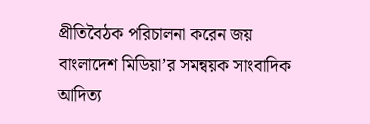প্রীতিবৈঠক পরিচালনা করেন জয় বাংলাদেশ মিডিয়া’র সমন্বয়ক সাংবাদিক আদিত্য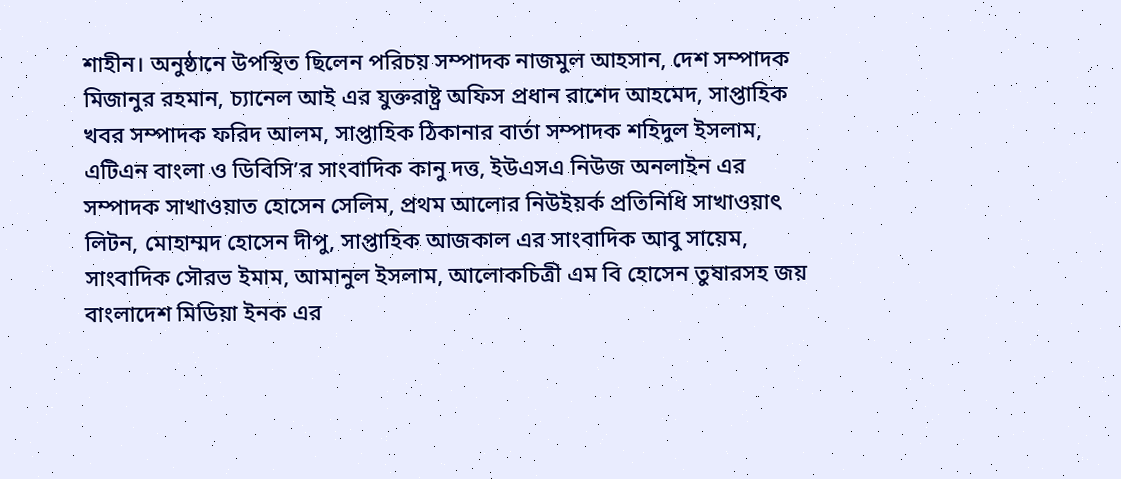শাহীন। অনুষ্ঠানে উপস্থিত ছিলেন পরিচয় সম্পাদক নাজমুল আহসান, দেশ সম্পাদক মিজানুর রহমান, চ্যানেল আই এর যুক্তরাষ্ট্র অফিস প্রধান রাশেদ আহমেদ, সাপ্তাহিক খবর সম্পাদক ফরিদ আলম, সাপ্তাহিক ঠিকানার বার্তা সম্পাদক শহিদুল ইসলাম, এটিএন বাংলা ও ডিবিসি’র সাংবাদিক কানু দত্ত, ইউএসএ নিউজ অনলাইন এর সম্পাদক সাখাওয়াত হোসেন সেলিম, প্রথম আলোর নিউইয়র্ক প্রতিনিধি সাখাওয়াৎ লিটন, মোহাম্মদ হোসেন দীপু, সাপ্তাহিক আজকাল এর সাংবাদিক আবু সায়েম, সাংবাদিক সৌরভ ইমাম, আমানুল ইসলাম, আলোকচিত্রী এম বি হোসেন তুষারসহ জয় বাংলাদেশ মিডিয়া ইনক এর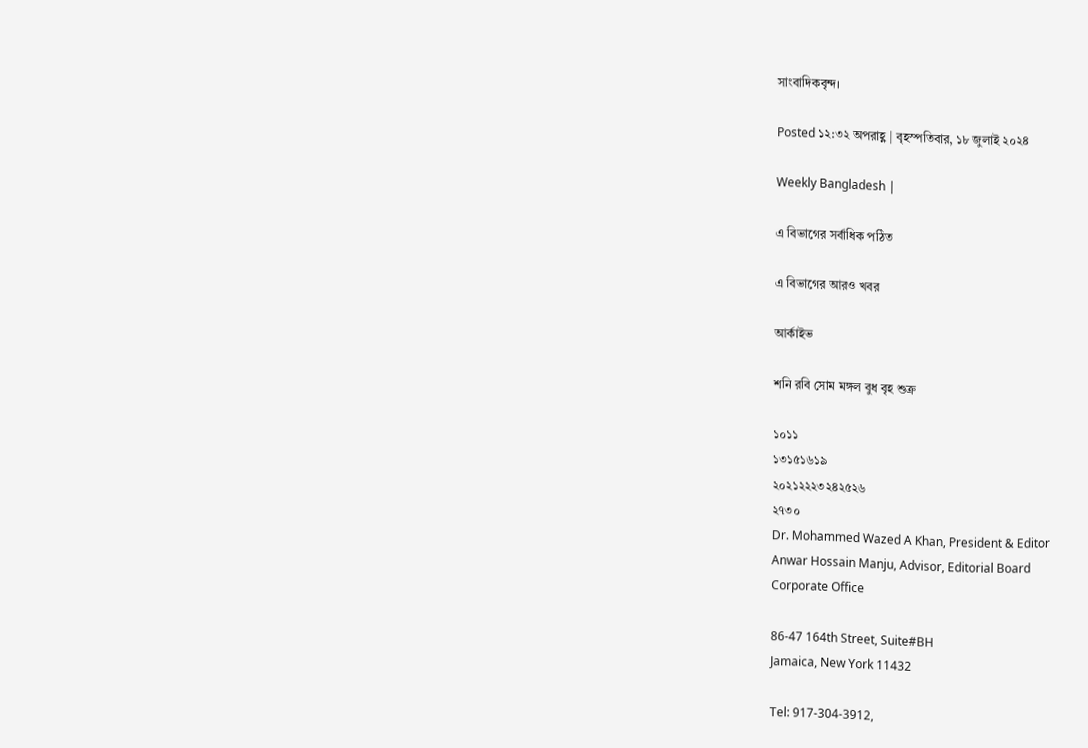সাংবাদিকবৃন্দ।

Posted ১২:৩২ অপরাহ্ণ | বৃহস্পতিবার, ১৮ জুলাই ২০২৪

Weekly Bangladesh |

এ বিভাগের সর্বাধিক পঠিত

এ বিভাগের আরও খবর

আর্কাইভ

শনি রবি সোম মঙ্গল বুধ বৃহ শুক্র

১০১১
১৩১৫১৬১৯
২০২১২২২৩২৪২৫২৬
২৭৩০
Dr. Mohammed Wazed A Khan, President & Editor
Anwar Hossain Manju, Advisor, Editorial Board
Corporate Office

86-47 164th Street, Suite#BH
Jamaica, New York 11432

Tel: 917-304-3912,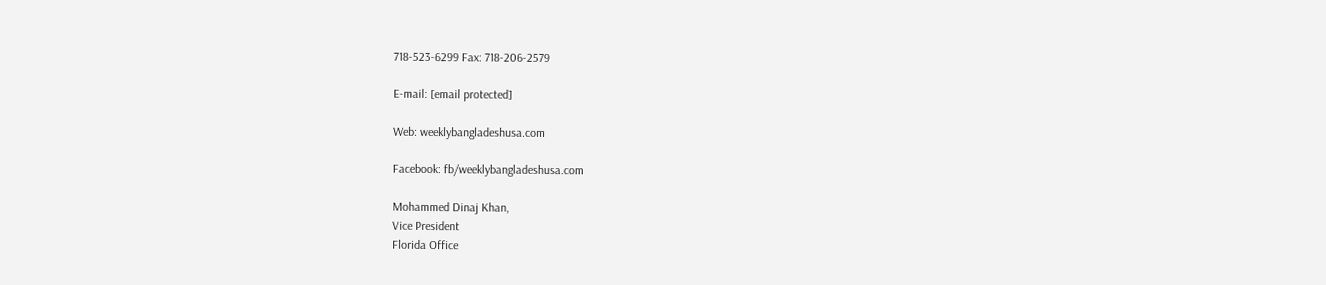718-523-6299 Fax: 718-206-2579

E-mail: [email protected]

Web: weeklybangladeshusa.com

Facebook: fb/weeklybangladeshusa.com

Mohammed Dinaj Khan,
Vice President
Florida Office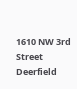1610 NW 3rd Street
Deerfield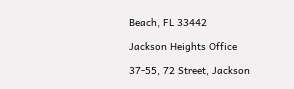Beach, FL 33442

Jackson Heights Office

37-55, 72 Street, Jackson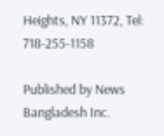Heights, NY 11372, Tel: 718-255-1158

Published by News Bangladesh Inc.